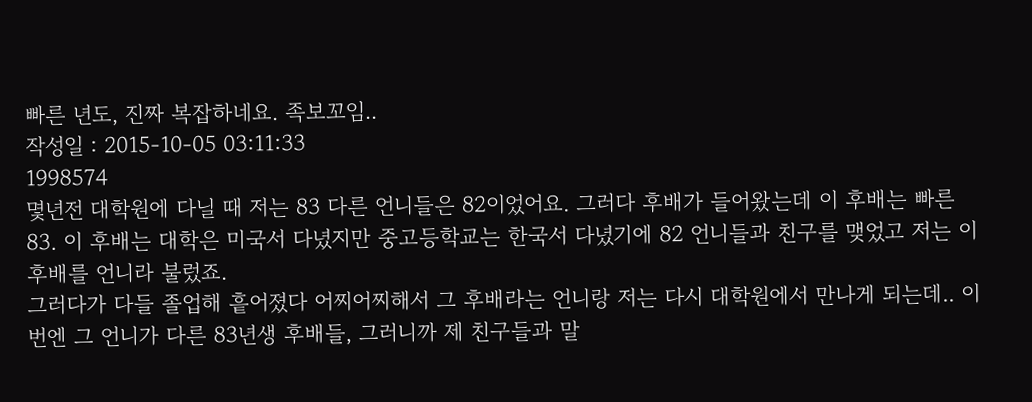빠른 년도, 진짜 복잡하네요. 족보꼬임..
작성일 : 2015-10-05 03:11:33
1998574
몇년전 대학원에 다닐 때 저는 83 다른 언니들은 82이었어요. 그러다 후배가 들어왔는데 이 후배는 빠른 83. 이 후배는 대학은 미국서 다녔지만 중고등학교는 한국서 다녔기에 82 언니들과 친구를 맺었고 저는 이 후배를 언니라 불렀죠.
그러다가 다들 졸업해 흩어졌다 어찌어찌해서 그 후배라는 언니랑 저는 다시 대학원에서 만나게 되는데.. 이번엔 그 언니가 다른 83년생 후배들, 그러니까 제 친구들과 말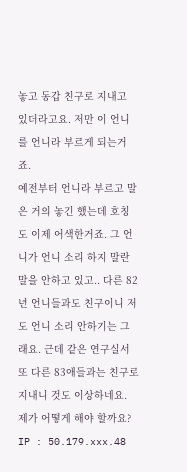놓고 동갑 친구로 지내고 있더라고요. 저만 이 언니를 언니라 부르게 되는거죠.
예전부터 언니라 부르고 말은 거의 놓긴 했는데 호칭도 이제 어색한거죠. 그 언니가 언니 소리 하지 말란 말을 안하고 있고.. 다른 82년 언니들과도 친구이니 저도 언니 소리 안하기는 그래요. 근데 같은 연구실서 또 다른 83애들과는 친구로 지내니 것도 이상하네요. 제가 어떻게 해야 할까요?
IP : 50.179.xxx.48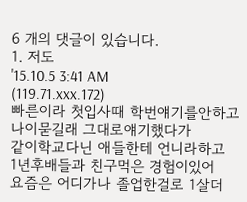6 개의 댓글이 있습니다.
1. 저도
'15.10.5 3:41 AM
(119.71.xxx.172)
빠른이라 첫입사때 학번얘기를안하고
나이묻길래 그대로얘기했다가
같이학교다닌 애들한테 언니라하고
1년후배들과 친구먹은 경험이있어
요즘은 어디가나 졸업한걸로 1살더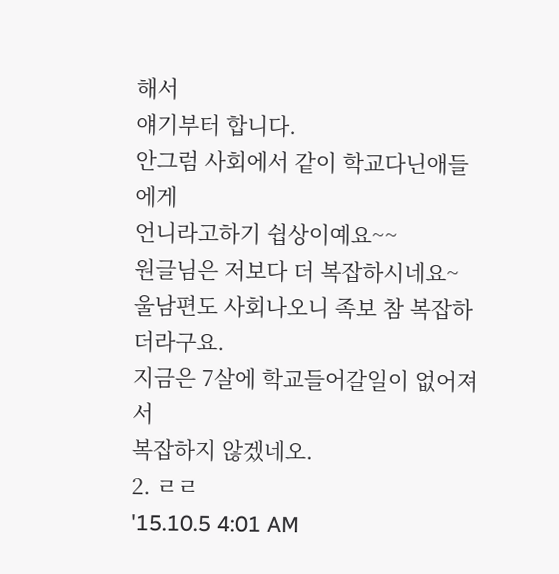해서
얘기부터 합니다.
안그럼 사회에서 같이 학교다닌애들에게
언니라고하기 쉽상이예요~~
원글님은 저보다 더 복잡하시네요~
울남편도 사회나오니 족보 참 복잡하더라구요.
지금은 7살에 학교들어갈일이 없어져서
복잡하지 않겠네오.
2. ㄹㄹ
'15.10.5 4:01 AM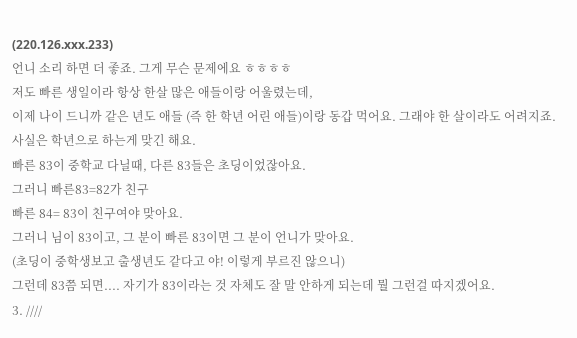(220.126.xxx.233)
언니 소리 하면 더 좋죠. 그게 무슨 문제에요 ㅎㅎㅎㅎ
저도 빠른 생일이라 항상 한살 많은 애들이랑 어울렸는데,
이제 나이 드니까 같은 년도 애들 (즉 한 학년 어린 애들)이랑 동갑 먹어요. 그래야 한 살이라도 어려지죠.
사실은 학년으로 하는게 맞긴 해요.
빠른 83이 중학교 다닐때, 다른 83들은 초딩이었잖아요.
그러니 빠른83=82가 친구
빠른 84= 83이 친구여야 맞아요.
그러니 님이 83이고, 그 분이 빠른 83이면 그 분이 언니가 맞아요.
(초딩이 중학생보고 출생년도 같다고 야! 이렇게 부르진 않으니)
그런데 83쯤 되면.... 자기가 83이라는 것 자체도 잘 말 안하게 되는데 뭘 그런걸 따지겠어요.
3. ////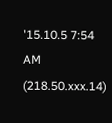'15.10.5 7:54 AM
(218.50.xxx.14)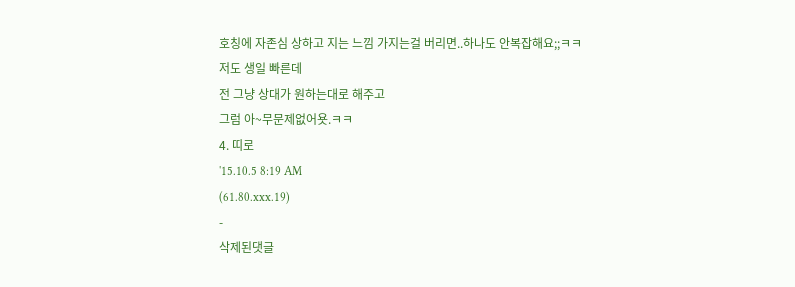호칭에 자존심 상하고 지는 느낌 가지는걸 버리면..하나도 안복잡해요;;ㅋㅋ
저도 생일 빠른데
전 그냥 상대가 원하는대로 해주고
그럼 아~무문제없어욧.ㅋㅋ
4. 띠로
'15.10.5 8:19 AM
(61.80.xxx.19)
-
삭제된댓글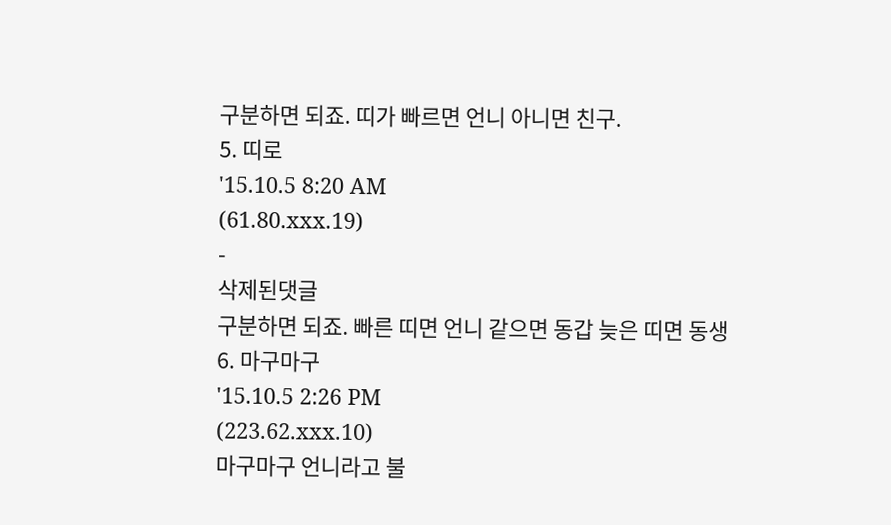구분하면 되죠. 띠가 빠르면 언니 아니면 친구.
5. 띠로
'15.10.5 8:20 AM
(61.80.xxx.19)
-
삭제된댓글
구분하면 되죠. 빠른 띠면 언니 같으면 동갑 늦은 띠면 동생
6. 마구마구
'15.10.5 2:26 PM
(223.62.xxx.10)
마구마구 언니라고 불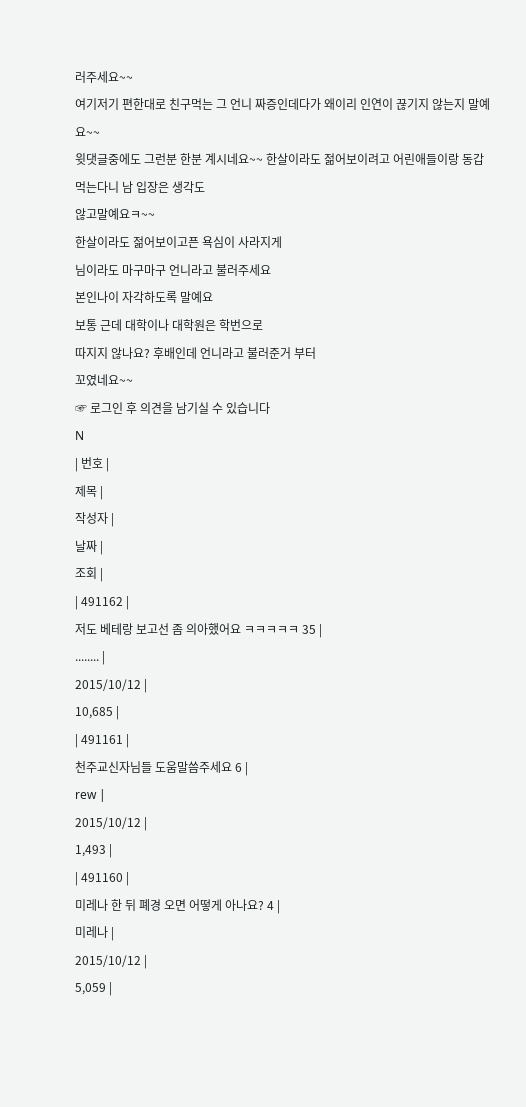러주세요~~
여기저기 편한대로 친구먹는 그 언니 짜증인데다가 왜이리 인연이 끊기지 않는지 말예요~~
윗댓글중에도 그런분 한분 계시네요~~ 한살이라도 젊어보이려고 어린애들이랑 동갑 먹는다니 남 입장은 생각도
않고말예요ㅋ~~
한살이라도 젊어보이고픈 욕심이 사라지게
님이라도 마구마구 언니라고 불러주세요
본인나이 자각하도록 말예요
보통 근데 대학이나 대학원은 학번으로
따지지 않나요? 후배인데 언니라고 불러준거 부터
꼬였네요~~
☞ 로그인 후 의견을 남기실 수 있습니다
N
| 번호 |
제목 |
작성자 |
날짜 |
조회 |
| 491162 |
저도 베테랑 보고선 좀 의아했어요 ㅋㅋㅋㅋㅋ 35 |
........ |
2015/10/12 |
10,685 |
| 491161 |
천주교신자님들 도움말씀주세요 6 |
rew |
2015/10/12 |
1,493 |
| 491160 |
미레나 한 뒤 폐경 오면 어떻게 아나요? 4 |
미레나 |
2015/10/12 |
5,059 |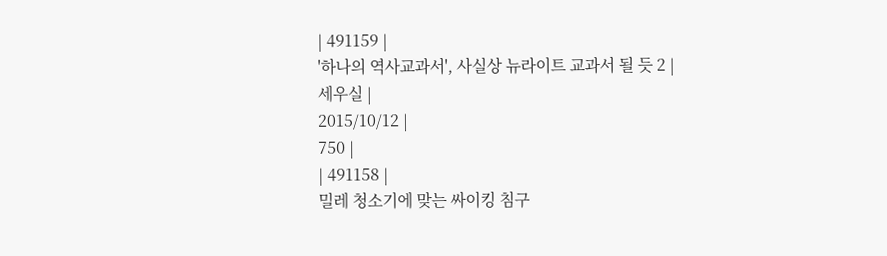| 491159 |
'하나의 역사교과서', 사실상 뉴라이트 교과서 될 듯 2 |
세우실 |
2015/10/12 |
750 |
| 491158 |
밀레 청소기에 맞는 싸이킹 침구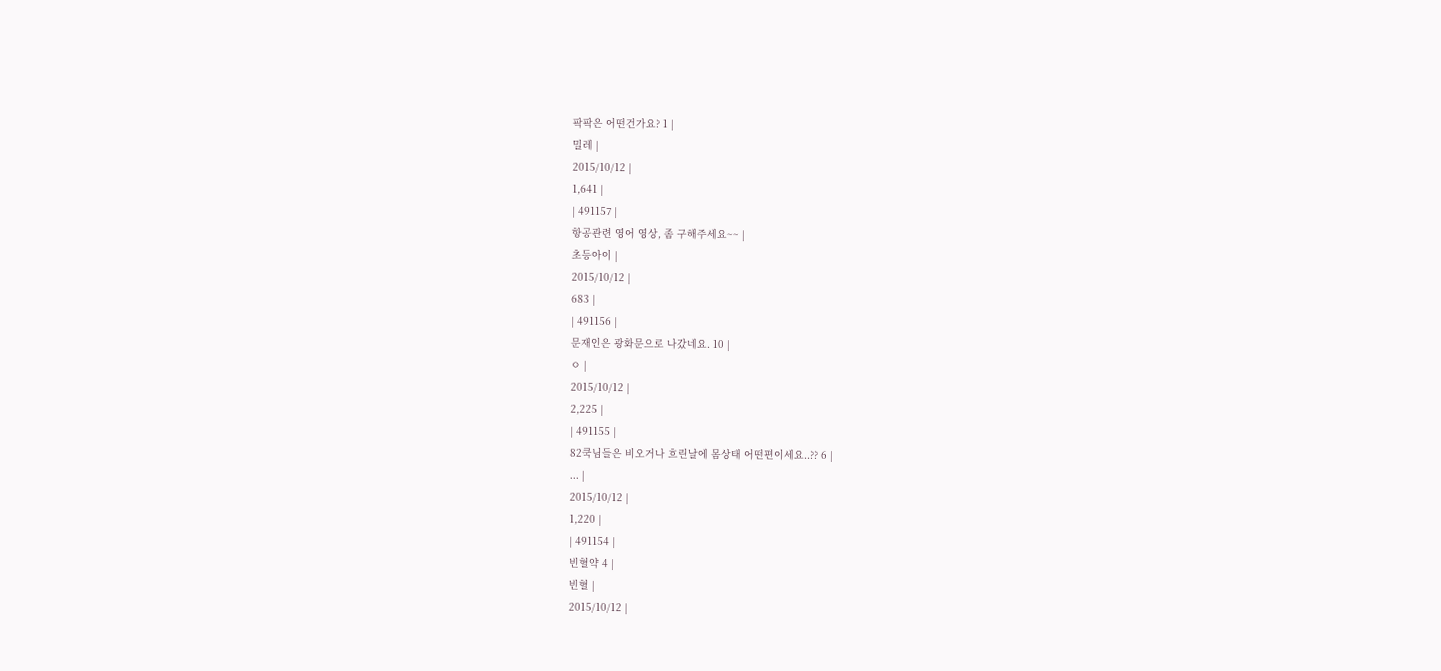팍팍은 어떤건가요? 1 |
밀레 |
2015/10/12 |
1,641 |
| 491157 |
항공관련 영어 영상, 좀 구해주세요~~ |
초등아이 |
2015/10/12 |
683 |
| 491156 |
문재인은 광화문으로 나갔네요. 10 |
ㅇ |
2015/10/12 |
2,225 |
| 491155 |
82쿡님들은 비오거나 흐린날에 몸상태 어떤편이세요..?? 6 |
... |
2015/10/12 |
1,220 |
| 491154 |
빈혈약 4 |
빈혈 |
2015/10/12 |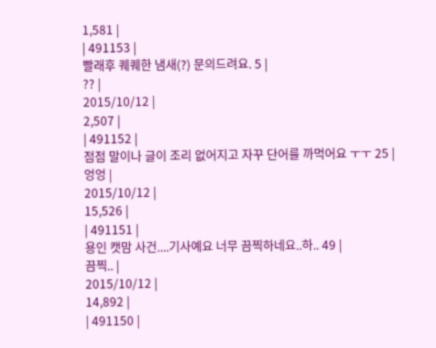1,581 |
| 491153 |
빨래후 퀘퀘한 냄새(?) 문의드려요. 5 |
?? |
2015/10/12 |
2,507 |
| 491152 |
점점 말이나 글이 조리 없어지고 자꾸 단어를 까먹어요 ㅜㅜ 25 |
엉엉 |
2015/10/12 |
15,526 |
| 491151 |
용인 캣맘 사건....기사예요 너무 끔찍하네요..하.. 49 |
끔찍.. |
2015/10/12 |
14,892 |
| 491150 |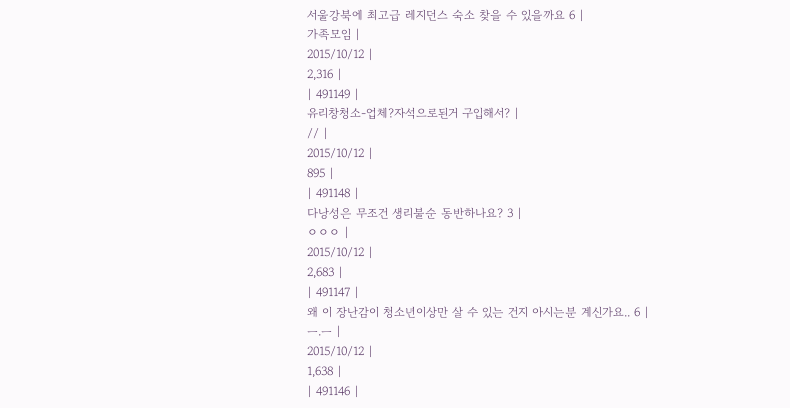서울강북에 최고급 레지던스 숙소 찾을 수 있을까요 6 |
가족모임 |
2015/10/12 |
2,316 |
| 491149 |
유리창청소-업체?자석으로된거 구입해서? |
// |
2015/10/12 |
895 |
| 491148 |
다낭성은 무조건 생리불순 동반하나요? 3 |
ㅇㅇㅇ |
2015/10/12 |
2,683 |
| 491147 |
왜 이 장난감이 청소년이상만 살 수 있는 건지 아시는분 계신가요.. 6 |
ㅡ.ㅡ |
2015/10/12 |
1,638 |
| 491146 |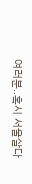여러분..혹시 서울살다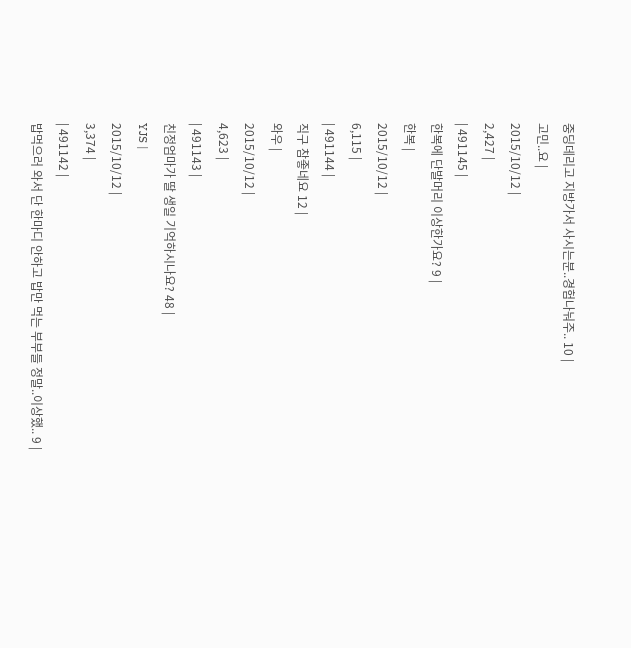중딩데리고 지방가서 사시는분..경험나눠주.. 10 |
고민..요 |
2015/10/12 |
2,427 |
| 491145 |
한복에 단발머리 이상한가요? 9 |
한복 |
2015/10/12 |
6,115 |
| 491144 |
직구 참좋네요 12 |
와우 |
2015/10/12 |
4,623 |
| 491143 |
친정엄마가 딸 생일 기억하시나요? 48 |
YJS |
2015/10/12 |
3,374 |
| 491142 |
밥먹으러 와서 단 한마디 안하고 밥만 먹는 부부들 정말..이상했.. 9 |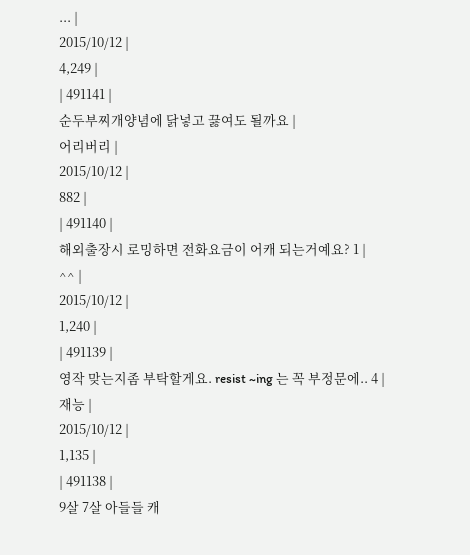... |
2015/10/12 |
4,249 |
| 491141 |
순두부찌개양념에 닭넣고 끓여도 될까요 |
어리버리 |
2015/10/12 |
882 |
| 491140 |
해외출장시 로밍하면 전화요금이 어캐 되는거예요? 1 |
^^ |
2015/10/12 |
1,240 |
| 491139 |
영작 맞는지좀 부탁할게요. resist ~ing 는 꼭 부정문에.. 4 |
재능 |
2015/10/12 |
1,135 |
| 491138 |
9살 7살 아들들 캐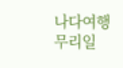나다여행 무리일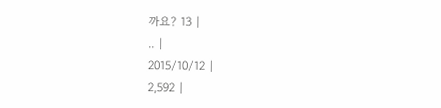까요? 13 |
.. |
2015/10/12 |
2,592 |